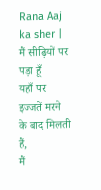Rana Aaj ka sher | मैं सीढ़ियों पर पड़ा हूँ
यहाँ पर इज्जतें मरने के बाद मिलती हैं,
मैं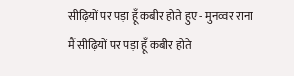सीढ़ियों पर पड़ा हूँ कबीर होते हुए - मुनव्वर राना
मैं सीढ़ियों पर पड़ा हूँ कबीर होते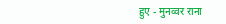हुए - मुनव्वर राना